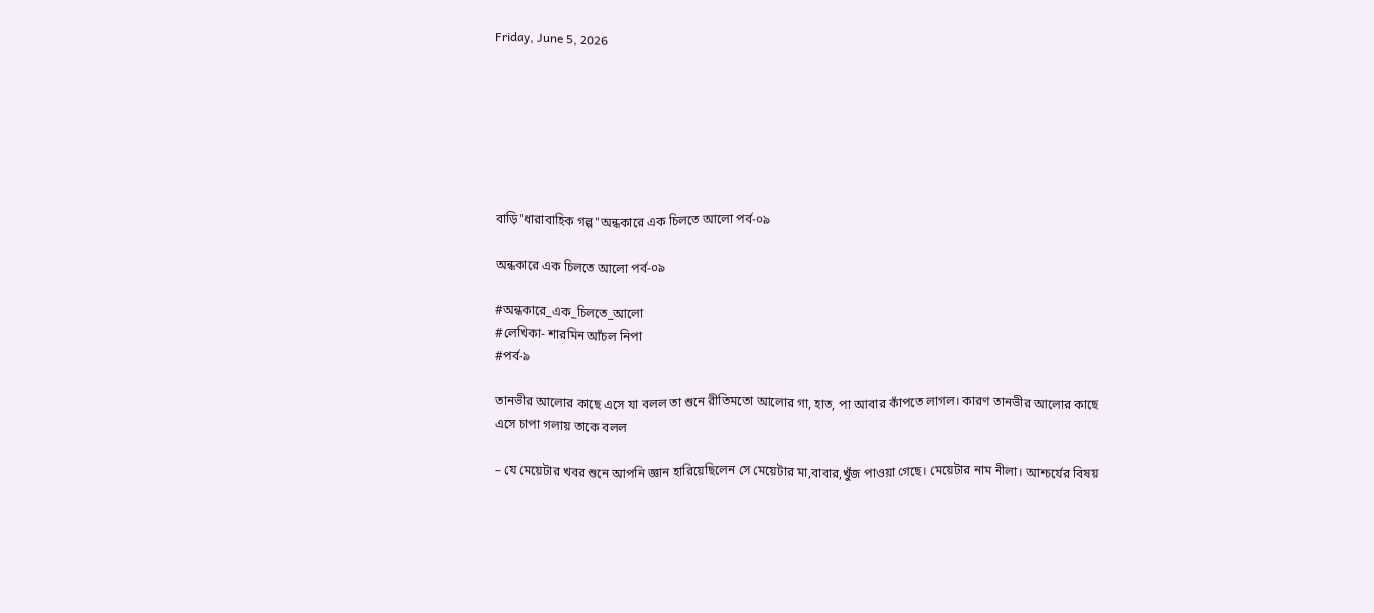Friday, June 5, 2026







বাড়ি"ধারাবাহিক গল্প"অন্ধকারে এক চিলতে আলো পর্ব-০৯

অন্ধকারে এক চিলতে আলো পর্ব-০৯

#অন্ধকারে_এক_চিলতে_আলো
#লেখিকা- শারমিন আঁচল নিপা
#পর্ব-৯

তানভীর আলোর কাছে এসে যা বলল তা শুনে রীতিমতো আলোর গা, হাত, পা আবার কাঁপতে লাগল। কারণ তানভীর আলোর কাছে এসে চাপা গলায় তাকে বলল

– যে মেয়েটার খবর শুনে আপনি জ্ঞান হারিয়েছিলেন সে মেয়েটার মা,বাবার,খুঁজ পাওয়া গেছে। মেয়েটার নাম নীলা। আশ্চর্যের বিষয়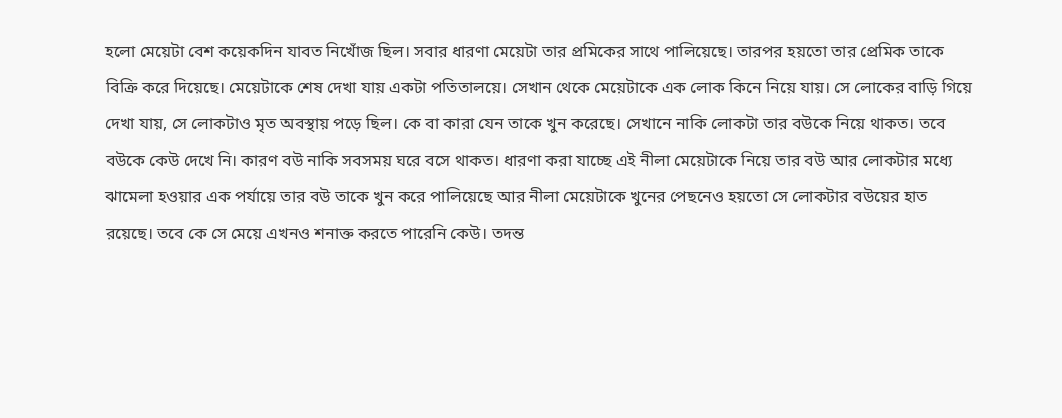হলো মেয়েটা বেশ কয়েকদিন যাবত নিখোঁজ ছিল। সবার ধারণা মেয়েটা তার প্রমিকের সাথে পালিয়েছে। তারপর হয়তো তার প্রেমিক তাকে বিক্রি করে দিয়েছে। মেয়েটাকে শেষ দেখা যায় একটা পতিতালয়ে। সেখান থেকে মেয়েটাকে এক লোক কিনে নিয়ে যায়। সে লোকের বাড়ি গিয়ে দেখা যায়, সে লোকটাও মৃত অবস্থায় পড়ে ছিল। কে বা কারা যেন তাকে খুন করেছে। সেখানে নাকি লোকটা তার বউকে নিয়ে থাকত। তবে বউকে কেউ দেখে নি। কারণ বউ নাকি সবসময় ঘরে বসে থাকত। ধারণা করা যাচ্ছে এই নীলা মেয়েটাকে নিয়ে তার বউ আর লোকটার মধ্যে ঝামেলা হওয়ার এক পর্যায়ে তার বউ তাকে খুন করে পালিয়েছে আর নীলা মেয়েটাকে খুনের পেছনেও হয়তো সে লোকটার বউয়ের হাত রয়েছে। তবে কে সে মেয়ে এখনও শনাক্ত করতে পারেনি কেউ। তদন্ত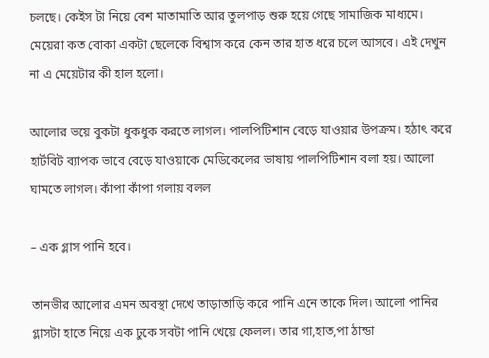চলছে। কেইস টা নিয়ে বেশ মাতামাতি আর তুলপাড় শুরু হয়ে গেছে সামাজিক মাধ্যমে। মেয়েরা কত বোকা একটা ছেলেকে বিশ্বাস করে কেন তার হাত ধরে চলে আসবে। এই দেখুন না এ মেয়েটার কী হাল হলো।

আলোর ভয়ে বুকটা ধুকধুক করতে লাগল। পালপিটিশান বেড়ে যাওয়ার উপক্রম। হঠাৎ করে হার্টবিট ব্যাপক ভাবে বেড়ে যাওয়াকে মেডিকেলের ভাষায় পালপিটিশান বলা হয়। আলো ঘামতে লাগল। কাঁপা কাঁপা গলায় বলল

– এক গ্লাস পানি হবে।

তানভীর আলোর এমন অবস্থা দেখে তাড়াতাড়ি করে পানি এনে তাকে দিল। আলো পানির গ্লাসটা হাতে নিয়ে এক ঢুকে সবটা পানি খেয়ে ফেলল। তার গা,হাত,পা ঠান্ডা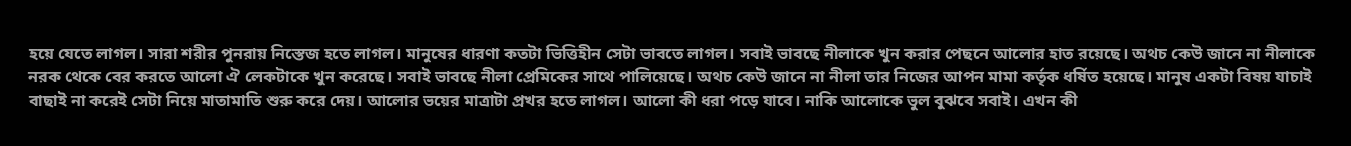হয়ে যেতে লাগল। সারা শরীর পুনরায় নিস্তেজ হতে লাগল। মানুষের ধারণা কতটা ভিত্তিহীন সেটা ভাবতে লাগল। সবাই ভাবছে নীলাকে খুন করার পেছনে আলোর হাত রয়েছে। অথচ কেউ জানে না নীলাকে নরক থেকে বের করতে আলো ঐ লেকটাকে খুন করেছে। সবাই ভাবছে নীলা প্রেমিকের সাথে পালিয়েছে। অথচ কেউ জানে না নীলা তার নিজের আপন মামা কর্তৃক ধর্ষিত হয়েছে। মানুষ একটা বিষয় যাচাই বাছাই না করেই সেটা নিয়ে মাতামাতি শুরু করে দেয়। আলোর ভয়ের মাত্রাটা প্রখর হতে লাগল। আলো কী ধরা পড়ে যাবে। নাকি আলোকে ভুল বুঝবে সবাই। এখন কী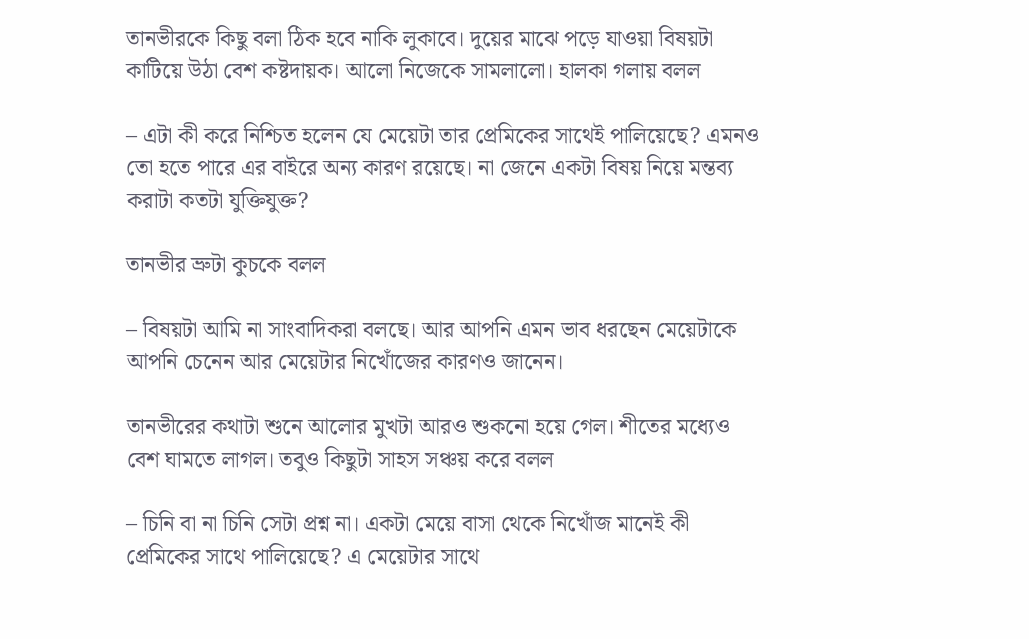তানভীরকে কিছু বলা ঠিক হবে নাকি লুকাবে। দুয়ের মাঝে পড়ে যাওয়া বিষয়টা কাটিয়ে উঠা বেশ কষ্টদায়ক। আলো নিজেকে সামলালো। হালকা গলায় বলল

– এটা কী করে নিশ্চিত হলেন যে মেয়েটা তার প্রেমিকের সাথেই পালিয়েছে? এমনও তো হতে পারে এর বাইরে অন্য কারণ রয়েছে। না জেনে একটা বিষয় নিয়ে মন্তব্য করাটা কতটা যুক্তিযুক্ত?

তানভীর ভ্রুটা কুচকে বলল

– বিষয়টা আমি না সাংবাদিকরা বলছে। আর আপনি এমন ভাব ধরছেন মেয়েটাকে আপনি চেনেন আর মেয়েটার নিখোঁজের কারণও জানেন।

তানভীরের কথাটা শুনে আলোর মুখটা আরও শুকনো হয়ে গেল। শীতের মধ্যেও বেশ ঘামতে লাগল। তবুও কিছুটা সাহস সঞ্চয় করে বলল

– চিনি বা না চিনি সেটা প্রশ্ন না। একটা মেয়ে বাসা থেকে নিখোঁজ মানেই কী প্রেমিকের সাথে পালিয়েছে? এ মেয়েটার সাথে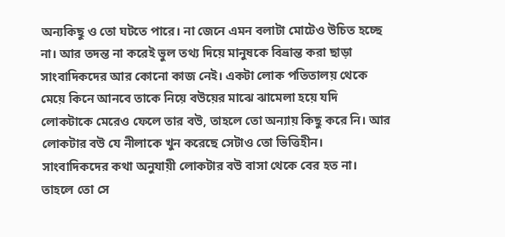অন্যকিছু ও তো ঘটতে পারে। না জেনে এমন বলাটা মোটেও উচিত হচ্ছে না। আর তদন্ত না করেই ভুল তথ্য দিয়ে মানুষকে বিভ্রান্ত করা ছাড়া সাংবাদিকদের আর কোনো কাজ নেই। একটা লোক পতিতালয় থেকে মেয়ে কিনে আনবে তাকে নিয়ে বউয়ের মাঝে ঝামেলা হয়ে যদি লোকটাকে মেরেও ফেলে তার বউ, তাহলে তো অন্যায় কিছু করে নি। আর লোকটার বউ যে নীলাকে খুন করেছে সেটাও তো ভিত্তিহীন। সাংবাদিকদের কথা অনুযায়ী লোকটার বউ বাসা থেকে বের হত না। তাহলে তো সে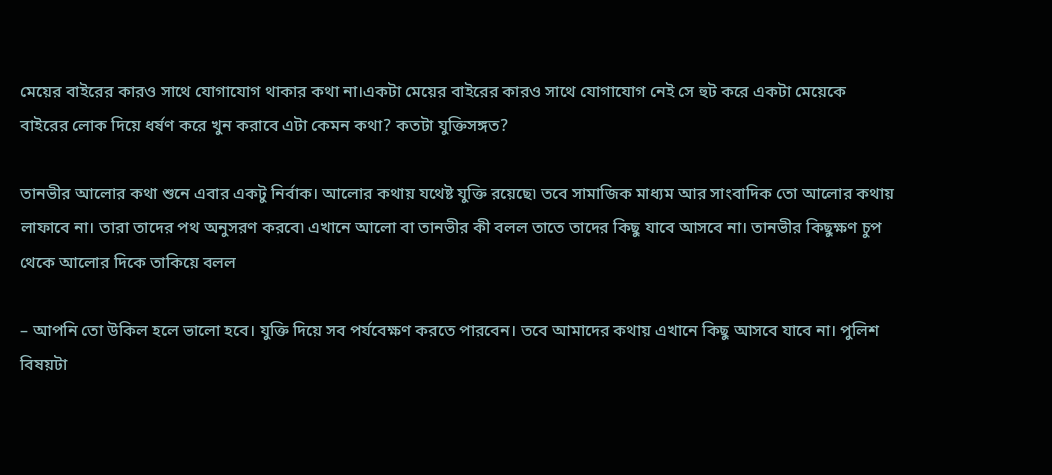মেয়ের বাইরের কারও সাথে যোগাযোগ থাকার কথা না।একটা মেয়ের বাইরের কারও সাথে যোগাযোগ নেই সে হুট করে একটা মেয়েকে বাইরের লোক দিয়ে ধর্ষণ করে খুন করাবে এটা কেমন কথা? কতটা যুক্তিসঙ্গত?

তানভীর আলোর কথা শুনে এবার একটু নির্বাক। আলোর কথায় যথেষ্ট যুক্তি রয়েছে৷ তবে সামাজিক মাধ্যম আর সাংবাদিক তো আলোর কথায় লাফাবে না। তারা তাদের পথ অনুসরণ করবে৷ এখানে আলো বা তানভীর কী বলল তাতে তাদের কিছু যাবে আসবে না। তানভীর কিছুক্ষণ চুপ থেকে আলোর দিকে তাকিয়ে বলল

– আপনি তো উকিল হলে ভালো হবে। যুক্তি দিয়ে সব পর্যবেক্ষণ করতে পারবেন। তবে আমাদের কথায় এখানে কিছু আসবে যাবে না। পুলিশ বিষয়টা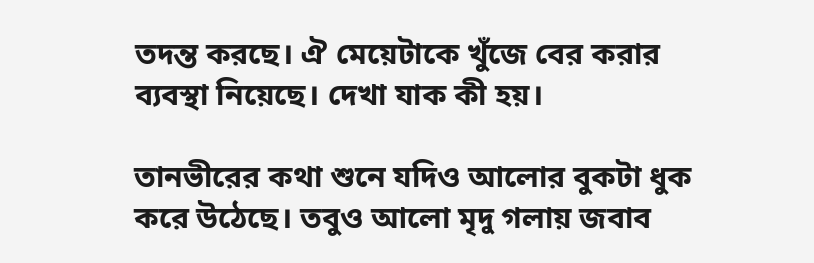তদন্ত করছে। ঐ মেয়েটাকে খুঁজে বের করার ব্যবস্থা নিয়েছে। দেখা যাক কী হয়।

তানভীরের কথা শুনে যদিও আলোর বুকটা ধুক করে উঠেছে। তবুও আলো মৃদু গলায় জবাব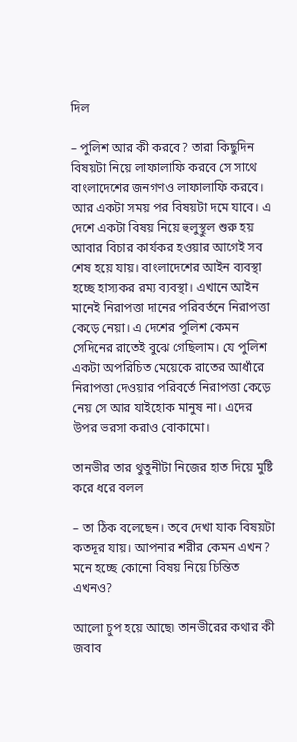দিল

– পুলিশ আর কী করবে? তারা কিছুদিন বিষয়টা নিয়ে লাফালাফি করবে সে সাথে বাংলাদেশের জনগণও লাফালাফি করবে। আর একটা সময় পর বিষয়টা দমে যাবে। এ দেশে একটা বিষয় নিয়ে হুলুস্থুল শুরু হয় আবার বিচার কার্যকর হওয়ার আগেই সব শেষ হয়ে যায়। বাংলাদেশের আইন ব্যবস্থা হচ্ছে হাস্যকর রম্য ব্যবস্থা। এখানে আইন মানেই নিরাপত্তা দানের পরিবর্তনে নিরাপত্তা কেড়ে নেয়া। এ দেশের পুলিশ কেমন সেদিনের রাতেই বুঝে গেছিলাম। যে পুলিশ একটা অপরিচিত মেয়েকে রাতের আধাঁরে নিরাপত্তা দেওয়ার পরিবর্তে নিরাপত্তা কেড়ে নেয় সে আর যাইহোক মানুষ না। এদের উপর ভরসা করাও বোকামো।

তানভীর তার থুতুনীটা নিজের হাত দিয়ে মুষ্টি করে ধরে বলল

– তা ঠিক বলেছেন। তবে দেখা যাক বিষয়টা কতদূর যায়। আপনার শরীর কেমন এখন? মনে হচ্ছে কোনো বিষয় নিয়ে চিন্তিত এখনও?

আলো চুপ হয়ে আছে৷ তানভীরের কথার কী জবাব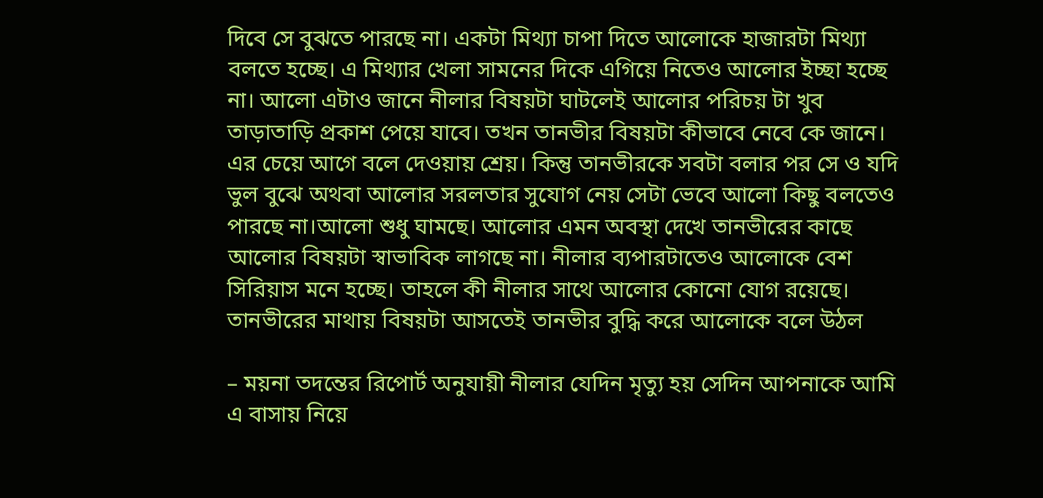দিবে সে বুঝতে পারছে না। একটা মিথ্যা চাপা দিতে আলোকে হাজারটা মিথ্যা বলতে হচ্ছে। এ মিথ্যার খেলা সামনের দিকে এগিয়ে নিতেও আলোর ইচ্ছা হচ্ছে না। আলো এটাও জানে নীলার বিষয়টা ঘাটলেই আলোর পরিচয় টা খুব তাড়াতাড়ি প্রকাশ পেয়ে যাবে। তখন তানভীর বিষয়টা কীভাবে নেবে কে জানে। এর চেয়ে আগে বলে দেওয়ায় শ্রেয়। কিন্তু তানভীরকে সবটা বলার পর সে ও যদি ভুল বুঝে অথবা আলোর সরলতার সুযোগ নেয় সেটা ভেবে আলো কিছু বলতেও পারছে না।আলো শুধু ঘামছে। আলোর এমন অবস্থা দেখে তানভীরের কাছে আলোর বিষয়টা স্বাভাবিক লাগছে না। নীলার ব্যপারটাতেও আলোকে বেশ সিরিয়াস মনে হচ্ছে। তাহলে কী নীলার সাথে আলোর কোনো যোগ রয়েছে। তানভীরের মাথায় বিষয়টা আসতেই তানভীর বুদ্ধি করে আলোকে বলে উঠল

– ময়না তদন্তের রিপোর্ট অনুযায়ী নীলার যেদিন মৃত্যু হয় সেদিন আপনাকে আমি এ বাসায় নিয়ে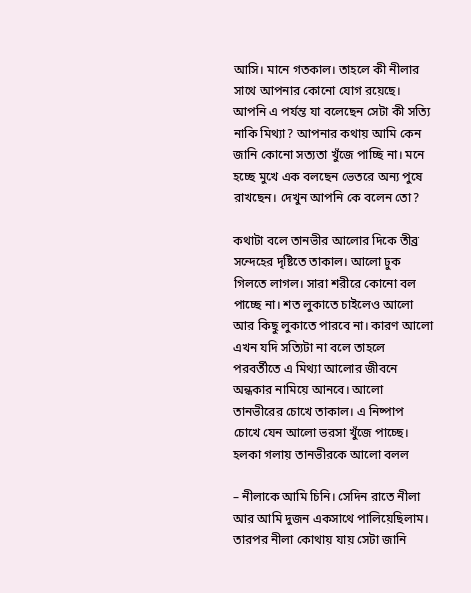আসি। মানে গতকাল। তাহলে কী নীলার সাথে আপনার কোনো যোগ রয়েছে। আপনি এ পর্যন্ত যা বলেছেন সেটা কী সত্যি নাকি মিথ্যা? আপনার কথায় আমি কেন জানি কোনো সত্যতা খুঁজে পাচ্ছি না। মনে হচ্ছে মুখে এক বলছেন ভেতরে অন্য পুষে রাখছেন। দেখুন আপনি কে বলেন তো?

কথাটা বলে তানভীর আলোর দিকে তীব্র সন্দেহের দৃষ্টিতে তাকাল। আলো ঢুক গিলতে লাগল। সারা শরীরে কোনো বল পাচ্ছে না। শত লুকাতে চাইলেও আলো আর কিছু লুকাতে পারবে না। কারণ আলো এখন যদি সত্যিটা না বলে তাহলে পরবর্তীতে এ মিথ্যা আলোর জীবনে অন্ধকার নামিয়ে আনবে। আলো তানভীরের চোখে তাকাল। এ নিষ্পাপ চোখে যেন আলো ভরসা খুঁজে পাচ্ছে। হলকা গলায় তানভীরকে আলো বলল

– নীলাকে আমি চিনি। সেদিন রাতে নীলা আর আমি দুজন একসাথে পালিয়েছিলাম। তারপর নীলা কোথায় যায় সেটা জানি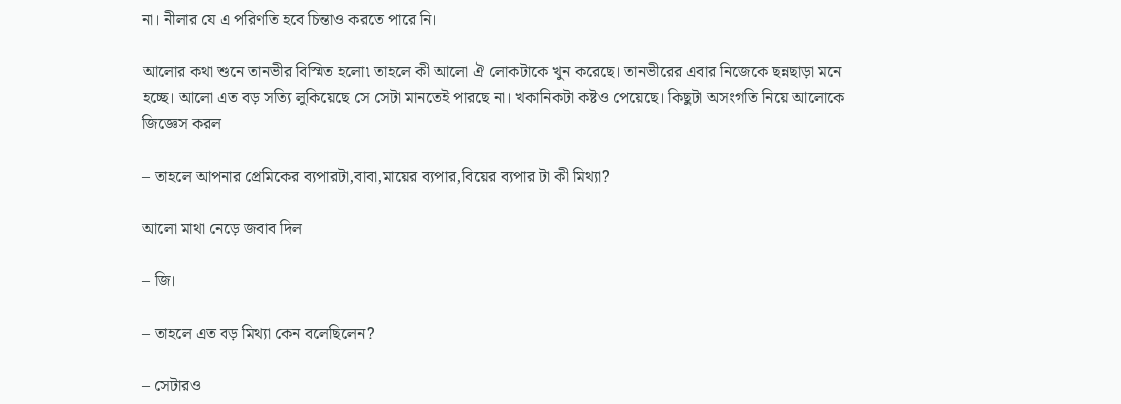না। নীলার যে এ পরিণতি হবে চিন্তাও করতে পারে নি।

আলোর কথা শুনে তানভীর বিস্মিত হলো৷ তাহলে কী আলো ঐ লোকটাকে খুন করেছে। তানভীরের এবার নিজেকে ছন্নছাড়া মনে হচ্ছে। আলো এত বড় সত্যি লুকিয়েছে সে সেটা মানতেই পারছে না। খকানিকটা কষ্টও পেয়েছে। কিছুটা অসংগতি নিয়ে আলোকে জিজ্ঞেস করল

– তাহলে আপনার প্রেমিকের ব্যপারটা,বাবা,মায়ের ব্যপার,বিয়ের ব্যপার টা কী মিথ্যা?

আলো মাথা নেড়ে জবাব দিল

– জি।

– তাহলে এত বড় মিথ্যা কেন বলেছিলেন?

– সেটারও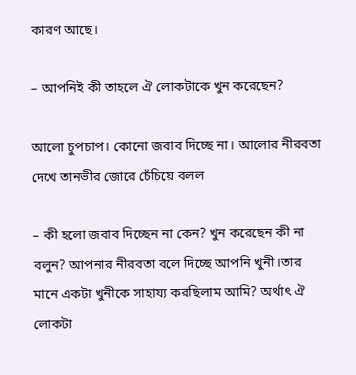কারণ আছে।

– আপনিই কী তাহলে ঐ লোকটাকে খুন করেছেন?

আলো চুপচাপ। কোনো জবাব দিচ্ছে না। আলোর নীরবতা দেখে তানভীর জোরে চেঁচিয়ে বলল

– কী হলো জবাব দিচ্ছেন না কেন? খুন করেছেন কী না বলুন? আপনার নীরবতা বলে দিচ্ছে আপনি খুনী।তার মানে একটা খুনীকে সাহায্য করছিলাম আমি? অর্থাৎ ঐ লোকটা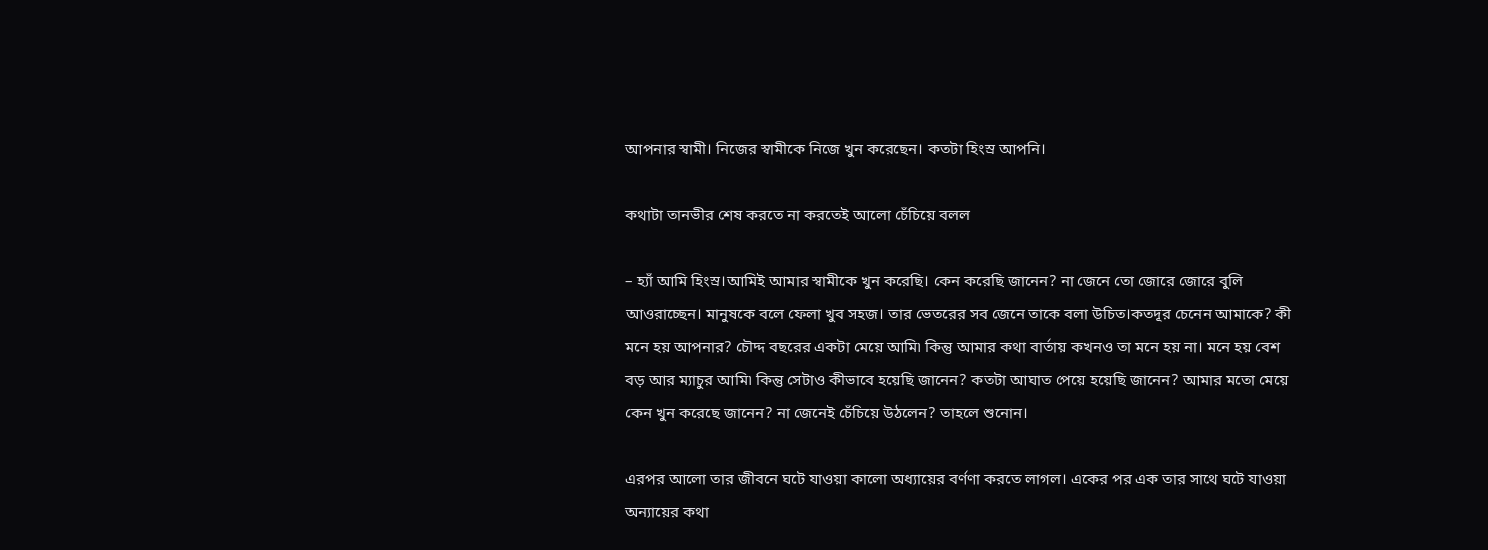আপনার স্বামী। নিজের স্বামীকে নিজে খুন করেছেন। কতটা হিংস্র আপনি।

কথাটা তানভীর শেষ করতে না করতেই আলো চেঁচিয়ে বলল

– হ্যাঁ আমি হিংস্র।আমিই আমার স্বামীকে খুন করেছি। কেন করেছি জানেন? না জেনে তো জোরে জোরে বুলি আওরাচ্ছেন। মানুষকে বলে ফেলা খুব সহজ। তার ভেতরের সব জেনে তাকে বলা উচিত।কতদূর চেনেন আমাকে? কী মনে হয় আপনার? চৌদ্দ বছরের একটা মেয়ে আমি৷ কিন্তু আমার কথা বার্তায় কখনও তা মনে হয় না। মনে হয় বেশ বড় আর ম্যাচুর আমি৷ কিন্তু সেটাও কীভাবে হয়েছি জানেন? কতটা আঘাত পেয়ে হয়েছি জানেন? আমার মতো মেয়ে কেন খুন করেছে জানেন? না জেনেই চেঁচিয়ে উঠলেন? তাহলে শুনোন।

এরপর আলো তার জীবনে ঘটে যাওয়া কালো অধ্যায়ের বর্ণণা করতে লাগল। একের পর এক তার সাথে ঘটে যাওয়া অন্যায়ের কথা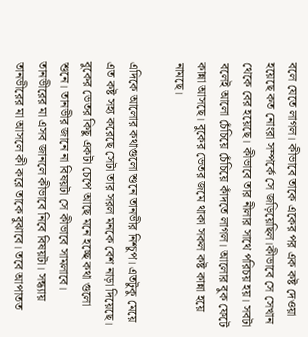বলে যেতে লাগল। কীভাবে তাকে একের পর এক কষ্ট দেওয়া হয়েছে কত নোংরা সম্পর্কে সে জড়িয়েছিল।কীভাবে সে সেখান থেকে বের হয়েছে। কীভাবে তার নীলার সাথে পরিচয় হয়। সবটা বলেই আলো চেঁচিয়ে চেঁচিয়ে কাঁদতে লাগল। আলোর বুক ফেটে কান্না আসছে। বুকের ভেতর জমে থাকা সকল কষ্ট কান্না হয়ে নামছে।

এদিকে আলোর কথাগুলো শুনে তানভীর নিশ্চুপ। এতটুকু মেয়ে এত কষ্ট সহ্য করেছে সেটা তার সরল মনকে বেশ নাড়া দিয়েছে। বুকের ভেতর কিছু একটা চেপে আছে মনে হচ্ছে কথা গুলো শুনে। তানভীর জানে না বিষয়টা সে কীভাবে সামলাবে। তানভীরের মা এসব জানলে কীভাবে নিবে বিষয়টা। সন্ধ্যায় তানভীরের মা আসলে কী করে তাকে বুঝাবে। তবে আপাতত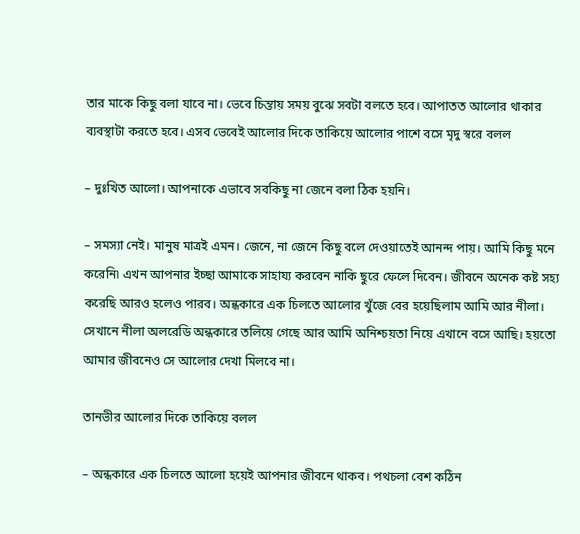তার মাকে কিছু বলা যাবে না। ভেবে চিন্তায় সময় বুঝে সবটা বলতে হবে। আপাতত আলোর থাকার ব্যবস্থাটা করতে হবে। এসব ভেবেই আলোর দিকে তাকিয়ে আলোর পাশে বসে মৃদু স্বরে বলল

– দুঃখিত আলো। আপনাকে এভাবে সবকিছু না জেনে বলা ঠিক হয়নি।

– সমস্যা নেই। মানুষ মাত্রই এমন। জেনে, না জেনে কিছু বলে দেওয়াতেই আনন্দ পায়। আমি কিছু মনে করেনি৷ এখন আপনার ইচ্ছা আমাকে সাহায্য করবেন নাকি ছুরে ফেলে দিবেন। জীবনে অনেক কষ্ট সহ্য করেছি আরও হলেও পারব। অন্ধকারে এক চিলতে আলোর খুঁজে বের হয়েছিলাম আমি আর নীলা। সেখানে নীলা অলরেডি অন্ধকারে তলিয়ে গেছে আর আমি অনিশ্চয়তা নিয়ে এখানে বসে আছি। হয়তো আমার জীবনেও সে আলোর দেখা মিলবে না।

তানভীর আলোর দিকে তাকিয়ে বলল

– অন্ধকারে এক চিলতে আলো হয়েই আপনার জীবনে থাকব। পথচলা বেশ কঠিন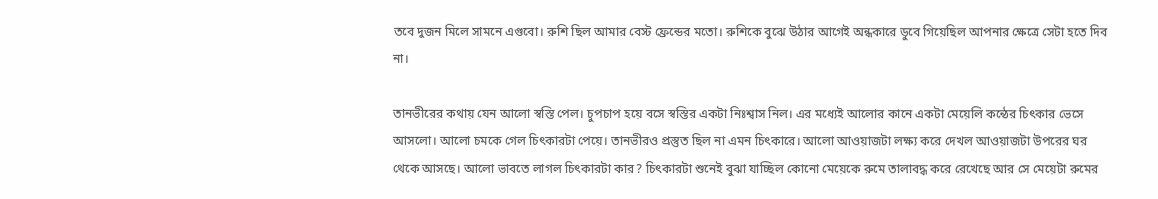তবে দুজন মিলে সামনে এগুবো। রুশি ছিল আমার বেস্ট ফ্রেন্ডের মতো। রুশিকে বুঝে উঠার আগেই অন্ধকারে ডুবে গিয়েছিল আপনার ক্ষেত্রে সেটা হতে দিব না।

তানভীরের কথায় যেন আলো স্বস্তি পেল। চুপচাপ হয়ে বসে স্বস্তির একটা নিঃশ্বাস নিল। এর মধ্যেই আলোর কানে একটা মেয়েলি কন্ঠের চিৎকার ভেসে আসলো। আলো চমকে গেল চিৎকারটা পেয়ে। তানভীরও প্রস্তুত ছিল না এমন চিৎকারে। আলো আওয়াজটা লক্ষ্য করে দেখল আওয়াজটা উপরের ঘর থেকে আসছে। আলো ভাবতে লাগল চিৎকারটা কার? চিৎকারটা শুনেই বুঝা যাচ্ছিল কোনো মেয়েকে রুমে তালাবদ্ধ করে রেখেছে আর সে মেয়েটা রুমের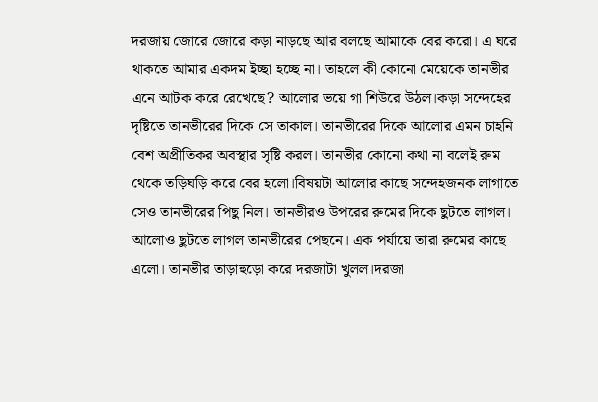দরজায় জোরে জোরে কড়া নাড়ছে আর বলছে আমাকে বের করো। এ ঘরে থাকতে আমার একদম ইচ্ছা হচ্ছে না। তাহলে কী কোনো মেয়েকে তানভীর এনে আটক করে রেখেছে? আলোর ভয়ে গা শিউরে উঠল।কড়া সন্দেহের দৃষ্টিতে তানভীরের দিকে সে তাকাল। তানভীরের দিকে আলোর এমন চাহনি বেশ অপ্রীতিকর অবস্থার সৃষ্টি করল। তানভীর কোনো কথা না বলেই রুম থেকে তড়িঘড়ি করে বের হলো।বিষয়টা আলোর কাছে সন্দেহজনক লাগাতে সেও তানভীরের পিছু নিল। তানভীরও উপরের রুমের দিকে ছুটতে লাগল। আলোও ছুটতে লাগল তানভীরের পেছনে। এক পর্যায়ে তারা রুমের কাছে এলো। তানভীর তাড়াহুড়ো করে দরজাটা খুলল।দরজা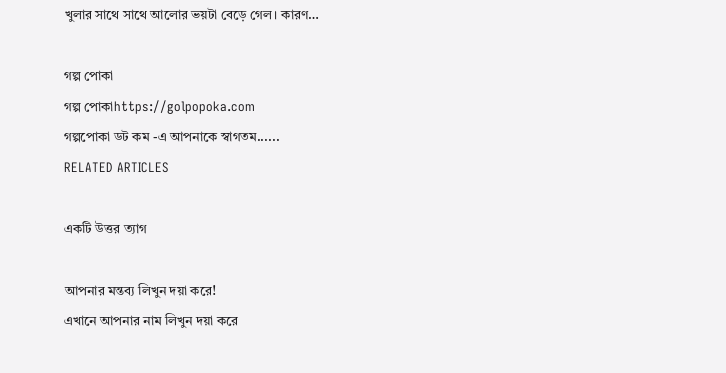খুলার সাথে সাথে আলোর ভয়টা বেড়ে গেল। কারণ…

গল্প পোকা
গল্প পোকাhttps://golpopoka.com
গল্পপোকা ডট কম -এ আপনাকে স্বাগতম......
RELATED ARTICLES

একটি উত্তর ত্যাগ

আপনার মন্তব্য লিখুন দয়া করে!
এখানে আপনার নাম লিখুন দয়া করে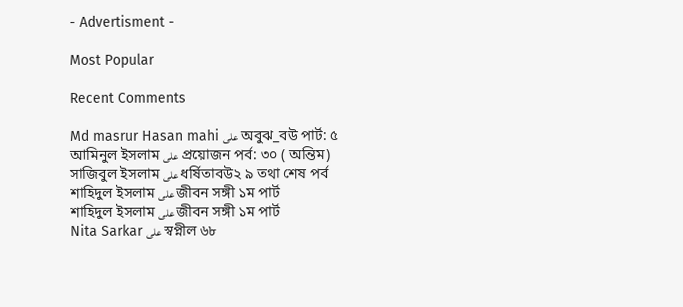- Advertisment -

Most Popular

Recent Comments

Md masrur Hasan mahi على অবুঝ_বউ পার্ট: ৫
আমিনুল ইসলাম على প্রয়োজন পর্ব: ৩০ ( অন্তিম)
সাজিবুল ইসলাম على ধর্ষিতাবউ২ ৯ তথা শেষ পর্ব
শাহিদুল ইসলাম على জীবন সঙ্গী ১ম পার্ট
শাহিদুল ইসলাম على জীবন সঙ্গী ১ম পার্ট
Nita Sarkar على স্বপ্নীল ৬৮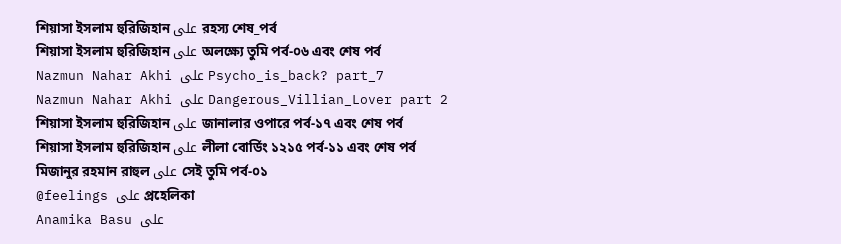শিয়াসা ইসলাম হুরিজিহান على রহস্য শেষ_পর্ব
শিয়াসা ইসলাম হুরিজিহান على অলক্ষ্যে তুমি পর্ব-০৬ এবং শেষ পর্ব
Nazmun Nahar Akhi على Psycho_is_back? part_7
Nazmun Nahar Akhi على Dangerous_Villian_Lover part 2
শিয়াসা ইসলাম হুরিজিহান على জানালার ওপারে পর্ব-১৭ এবং শেষ পর্ব
শিয়াসা ইসলাম হুরিজিহান على লীলা বোর্ডিং ১২১৫ পর্ব-১১ এবং শেষ পর্ব
মিজানুর রহমান রাহুল على সেই তুমি পর্ব-০১
@feelings على প্রহেলিকা
Anamika Basu على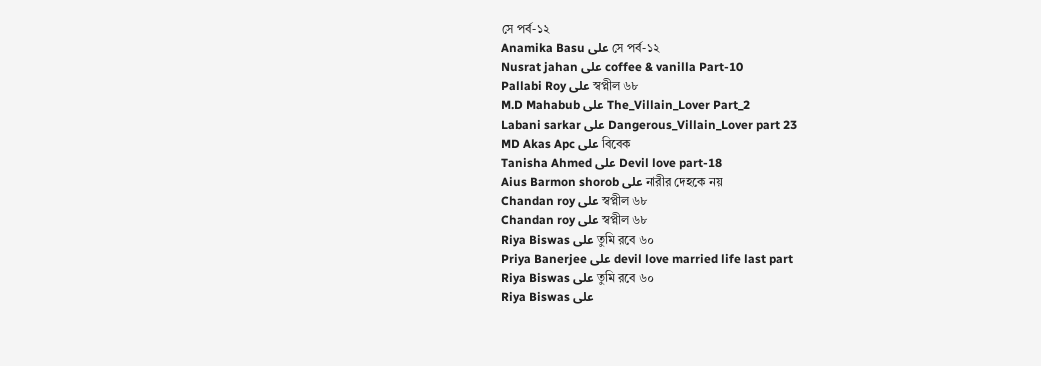সে পর্ব-১২
Anamika Basu على সে পর্ব-১২
Nusrat jahan على coffee & vanilla Part-10
Pallabi Roy على স্বপ্নীল ৬৮
M.D Mahabub على The_Villain_Lover Part_2
Labani sarkar على Dangerous_Villain_Lover part 23
MD Akas Apc على বিবেক
Tanisha Ahmed على Devil love part-18
Aius Barmon shorob على নারীর দেহকে নয়
Chandan roy على স্বপ্নীল ৬৮
Chandan roy على স্বপ্নীল ৬৮
Riya Biswas على তুমি রবে ৬০
Priya Banerjee على devil love married life last part
Riya Biswas على তুমি রবে ৬০
Riya Biswas على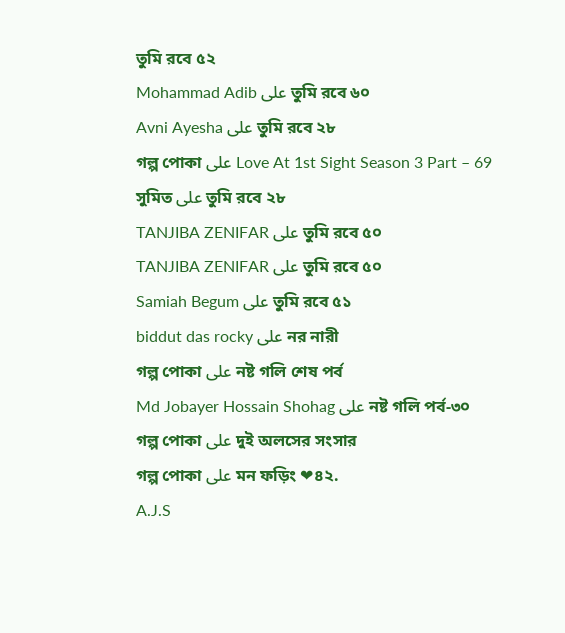তুমি রবে ৫২
Mohammad Adib على তুমি রবে ৬০
Avni Ayesha على তুমি রবে ২৮
গল্প পোকা على Love At 1st Sight Season 3 Part – 69
সুমিত على তুমি রবে ২৮
TANJIBA ZENIFAR على তুমি রবে ৫০
TANJIBA ZENIFAR على তুমি রবে ৫০
Samiah Begum على তুমি রবে ৫১
biddut das rocky على নর নারী
গল্প পোকা على নষ্ট গলি শেষ পর্ব
Md Jobayer Hossain Shohag على নষ্ট গলি পর্ব-৩০
গল্প পোকা على দুই অলসের সংসার
গল্প পোকা على মন ফড়িং ❤৪২.
A.J.S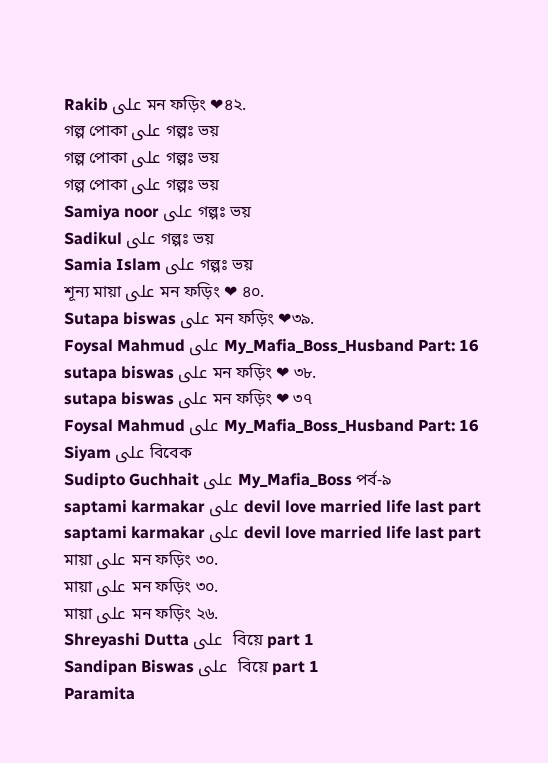Rakib على মন ফড়িং ❤৪২.
গল্প পোকা على গল্পঃ ভয়
গল্প পোকা على গল্পঃ ভয়
গল্প পোকা على গল্পঃ ভয়
Samiya noor على গল্পঃ ভয়
Sadikul على গল্পঃ ভয়
Samia Islam على গল্পঃ ভয়
শূন্য মায়া على মন ফড়িং ❤ ৪০.
Sutapa biswas على মন ফড়িং ❤৩৯.
Foysal Mahmud على My_Mafia_Boss_Husband Part: 16
sutapa biswas على মন ফড়িং ❤ ৩৮.
sutapa biswas على মন ফড়িং ❤ ৩৭
Foysal Mahmud على My_Mafia_Boss_Husband Part: 16
Siyam على বিবেক
Sudipto Guchhait على My_Mafia_Boss পর্ব-৯
saptami karmakar على devil love married life last part
saptami karmakar على devil love married life last part
মায়া على মন ফড়িং ৩০.
মায়া على মন ফড়িং ৩০.
মায়া على মন ফড়িং ২৬.
Shreyashi Dutta على  বিয়ে part 1
Sandipan Biswas على  বিয়ে part 1
Paramita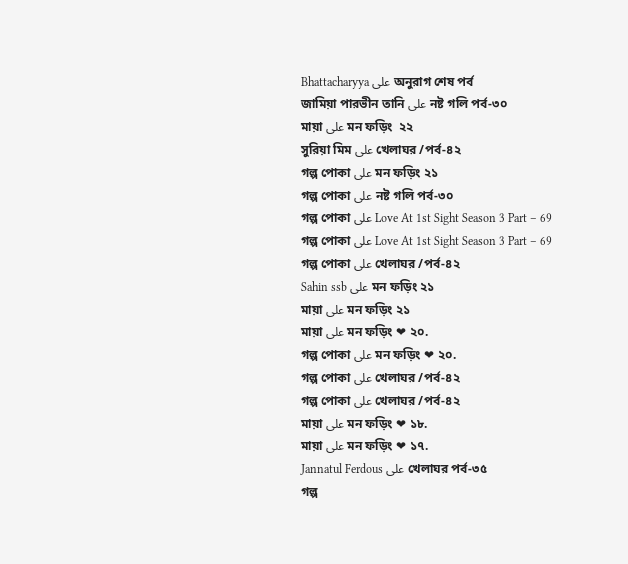Bhattacharyya على অনুরাগ শেষ পর্ব
জামিয়া পারভীন তানি على নষ্ট গলি পর্ব-৩০
মায়া على মন ফড়িং  ২২
সুরিয়া মিম على খেলাঘর /পর্ব-৪২
গল্প পোকা على মন ফড়িং ২১
গল্প পোকা على নষ্ট গলি পর্ব-৩০
গল্প পোকা على Love At 1st Sight Season 3 Part – 69
গল্প পোকা على Love At 1st Sight Season 3 Part – 69
গল্প পোকা على খেলাঘর /পর্ব-৪২
Sahin ssb على মন ফড়িং ২১
মায়া على মন ফড়িং ২১
মায়া على মন ফড়িং ❤ ২০.
গল্প পোকা على মন ফড়িং ❤ ২০.
গল্প পোকা على খেলাঘর /পর্ব-৪২
গল্প পোকা على খেলাঘর /পর্ব-৪২
মায়া على মন ফড়িং ❤ ১৮.
মায়া على মন ফড়িং ❤ ১৭.
Jannatul Ferdous على খেলাঘর পর্ব-৩৫
গল্প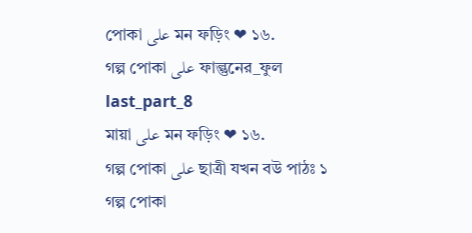পোকা على মন ফড়িং ❤ ১৬.
গল্প পোকা على ফাল্গুনের_ফুল last_part_8
মায়া على মন ফড়িং ❤ ১৬.
গল্প পোকা على ছাত্রী যখন বউ পাঠঃ ১
গল্প পোকা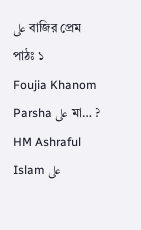على বাজির প্রেম পাঠঃ ১
Foujia Khanom Parsha على মা… ?
HM Ashraful Islam على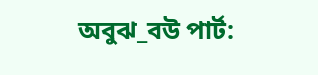অবুঝ_বউ পার্ট: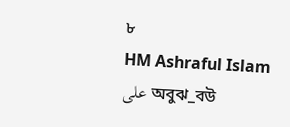৮
HM Ashraful Islam على অবুঝ_বউ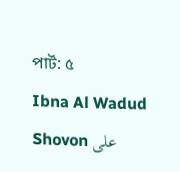পার্ট: ৫
Ibna Al Wadud Shovon على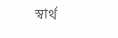স্বার্থ